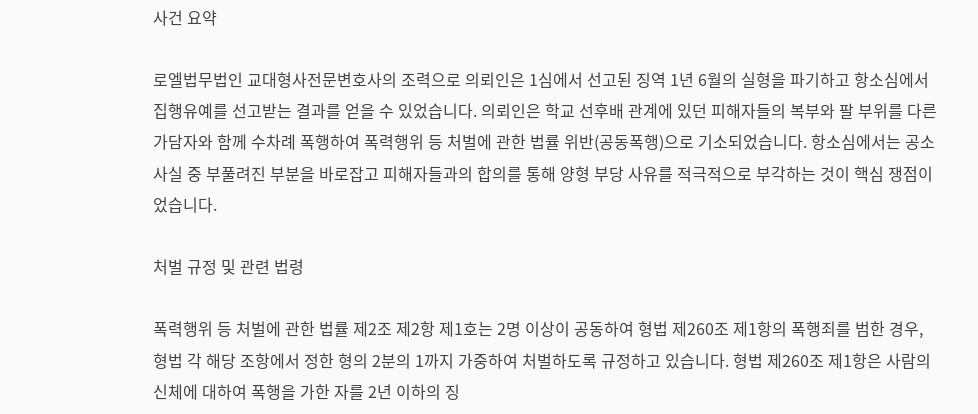사건 요약

로엘법무법인 교대형사전문변호사의 조력으로 의뢰인은 1심에서 선고된 징역 1년 6월의 실형을 파기하고 항소심에서 집행유예를 선고받는 결과를 얻을 수 있었습니다. 의뢰인은 학교 선후배 관계에 있던 피해자들의 복부와 팔 부위를 다른 가담자와 함께 수차례 폭행하여 폭력행위 등 처벌에 관한 법률 위반(공동폭행)으로 기소되었습니다. 항소심에서는 공소사실 중 부풀려진 부분을 바로잡고 피해자들과의 합의를 통해 양형 부당 사유를 적극적으로 부각하는 것이 핵심 쟁점이었습니다.

처벌 규정 및 관련 법령

폭력행위 등 처벌에 관한 법률 제2조 제2항 제1호는 2명 이상이 공동하여 형법 제260조 제1항의 폭행죄를 범한 경우, 형법 각 해당 조항에서 정한 형의 2분의 1까지 가중하여 처벌하도록 규정하고 있습니다. 형법 제260조 제1항은 사람의 신체에 대하여 폭행을 가한 자를 2년 이하의 징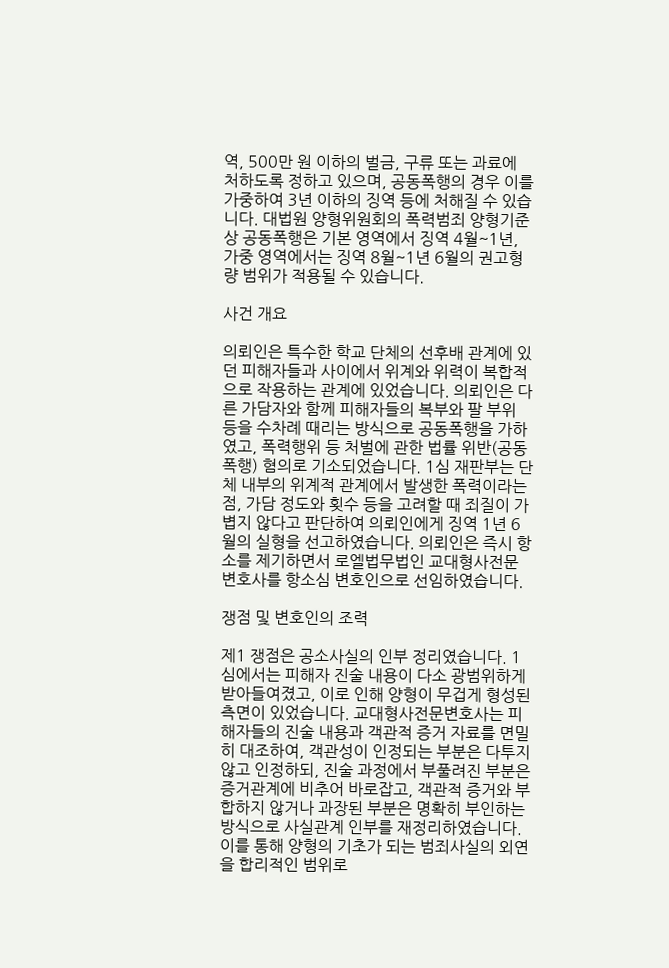역, 500만 원 이하의 벌금, 구류 또는 과료에 처하도록 정하고 있으며, 공동폭행의 경우 이를 가중하여 3년 이하의 징역 등에 처해질 수 있습니다. 대법원 양형위원회의 폭력범죄 양형기준상 공동폭행은 기본 영역에서 징역 4월~1년, 가중 영역에서는 징역 8월~1년 6월의 권고형량 범위가 적용될 수 있습니다.

사건 개요

의뢰인은 특수한 학교 단체의 선후배 관계에 있던 피해자들과 사이에서 위계와 위력이 복합적으로 작용하는 관계에 있었습니다. 의뢰인은 다른 가담자와 함께 피해자들의 복부와 팔 부위 등을 수차례 때리는 방식으로 공동폭행을 가하였고, 폭력행위 등 처벌에 관한 법률 위반(공동폭행) 혐의로 기소되었습니다. 1심 재판부는 단체 내부의 위계적 관계에서 발생한 폭력이라는 점, 가담 정도와 횟수 등을 고려할 때 죄질이 가볍지 않다고 판단하여 의뢰인에게 징역 1년 6월의 실형을 선고하였습니다. 의뢰인은 즉시 항소를 제기하면서 로엘법무법인 교대형사전문변호사를 항소심 변호인으로 선임하였습니다.

쟁점 및 변호인의 조력

제1 쟁점은 공소사실의 인부 정리였습니다. 1심에서는 피해자 진술 내용이 다소 광범위하게 받아들여졌고, 이로 인해 양형이 무겁게 형성된 측면이 있었습니다. 교대형사전문변호사는 피해자들의 진술 내용과 객관적 증거 자료를 면밀히 대조하여, 객관성이 인정되는 부분은 다투지 않고 인정하되, 진술 과정에서 부풀려진 부분은 증거관계에 비추어 바로잡고, 객관적 증거와 부합하지 않거나 과장된 부분은 명확히 부인하는 방식으로 사실관계 인부를 재정리하였습니다. 이를 통해 양형의 기초가 되는 범죄사실의 외연을 합리적인 범위로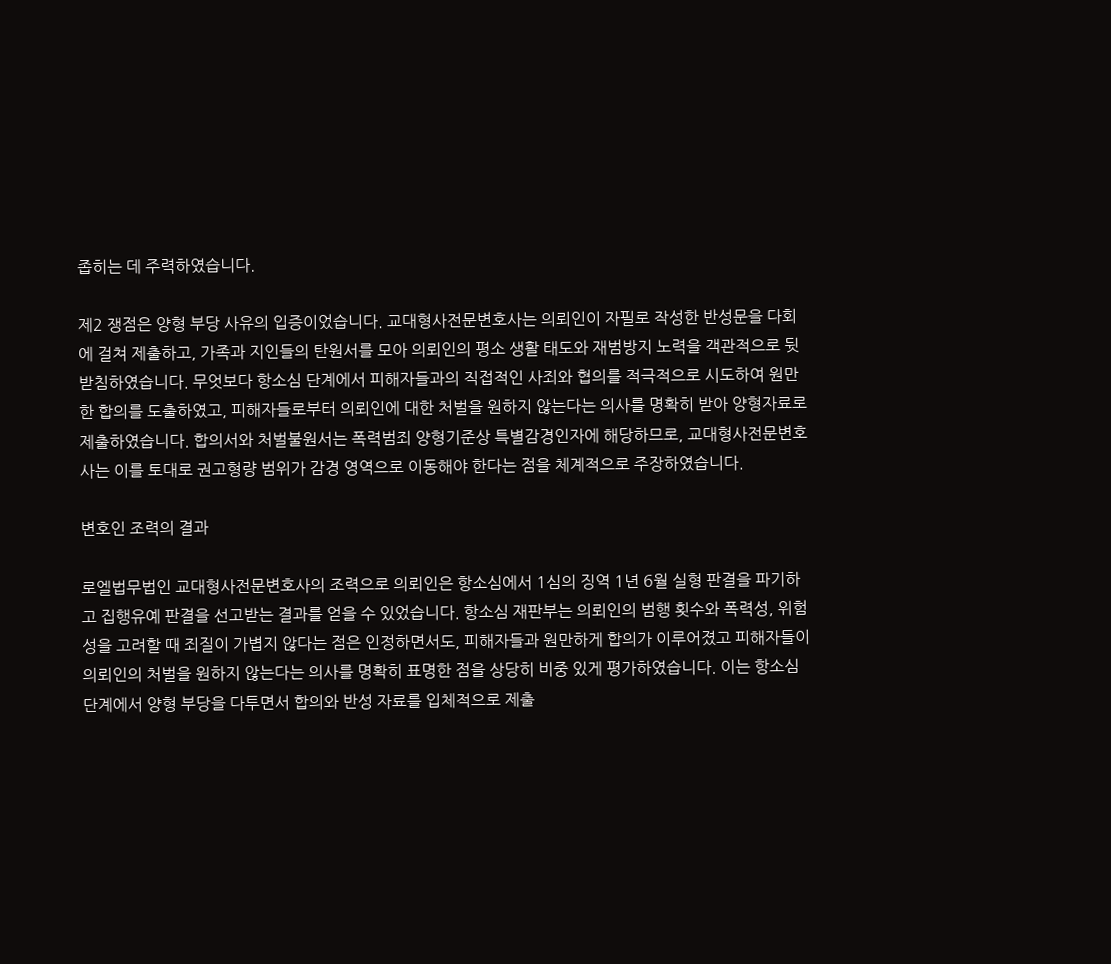좁히는 데 주력하였습니다.

제2 쟁점은 양형 부당 사유의 입증이었습니다. 교대형사전문변호사는 의뢰인이 자필로 작성한 반성문을 다회에 걸쳐 제출하고, 가족과 지인들의 탄원서를 모아 의뢰인의 평소 생활 태도와 재범방지 노력을 객관적으로 뒷받침하였습니다. 무엇보다 항소심 단계에서 피해자들과의 직접적인 사죄와 협의를 적극적으로 시도하여 원만한 합의를 도출하였고, 피해자들로부터 의뢰인에 대한 처벌을 원하지 않는다는 의사를 명확히 받아 양형자료로 제출하였습니다. 합의서와 처벌불원서는 폭력범죄 양형기준상 특별감경인자에 해당하므로, 교대형사전문변호사는 이를 토대로 권고형량 범위가 감경 영역으로 이동해야 한다는 점을 체계적으로 주장하였습니다.

변호인 조력의 결과

로엘법무법인 교대형사전문변호사의 조력으로 의뢰인은 항소심에서 1심의 징역 1년 6월 실형 판결을 파기하고 집행유예 판결을 선고받는 결과를 얻을 수 있었습니다. 항소심 재판부는 의뢰인의 범행 횟수와 폭력성, 위험성을 고려할 때 죄질이 가볍지 않다는 점은 인정하면서도, 피해자들과 원만하게 합의가 이루어졌고 피해자들이 의뢰인의 처벌을 원하지 않는다는 의사를 명확히 표명한 점을 상당히 비중 있게 평가하였습니다. 이는 항소심 단계에서 양형 부당을 다투면서 합의와 반성 자료를 입체적으로 제출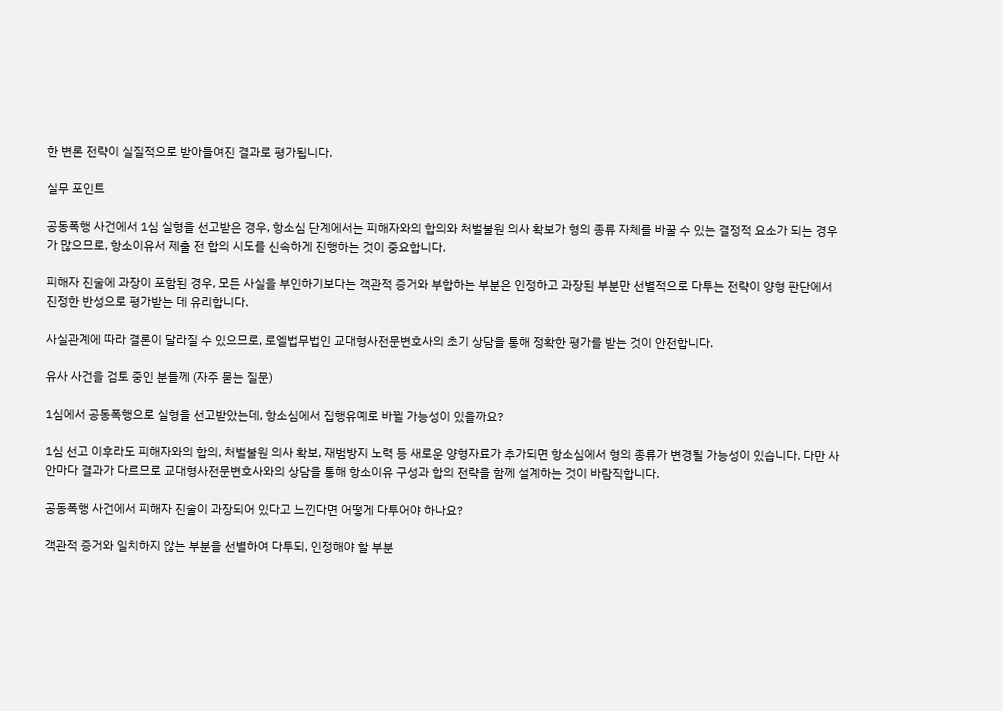한 변론 전략이 실질적으로 받아들여진 결과로 평가됩니다.

실무 포인트

공동폭행 사건에서 1심 실형을 선고받은 경우, 항소심 단계에서는 피해자와의 합의와 처벌불원 의사 확보가 형의 종류 자체를 바꿀 수 있는 결정적 요소가 되는 경우가 많으므로, 항소이유서 제출 전 합의 시도를 신속하게 진행하는 것이 중요합니다.

피해자 진술에 과장이 포함된 경우, 모든 사실을 부인하기보다는 객관적 증거와 부합하는 부분은 인정하고 과장된 부분만 선별적으로 다투는 전략이 양형 판단에서 진정한 반성으로 평가받는 데 유리합니다.

사실관계에 따라 결론이 달라질 수 있으므로, 로엘법무법인 교대형사전문변호사의 초기 상담을 통해 정확한 평가를 받는 것이 안전합니다.

유사 사건을 검토 중인 분들께 (자주 묻는 질문)

1심에서 공동폭행으로 실형을 선고받았는데, 항소심에서 집행유예로 바뀔 가능성이 있을까요?

1심 선고 이후라도 피해자와의 합의, 처벌불원 의사 확보, 재범방지 노력 등 새로운 양형자료가 추가되면 항소심에서 형의 종류가 변경될 가능성이 있습니다. 다만 사안마다 결과가 다르므로 교대형사전문변호사와의 상담을 통해 항소이유 구성과 합의 전략을 함께 설계하는 것이 바람직합니다.

공동폭행 사건에서 피해자 진술이 과장되어 있다고 느낀다면 어떻게 다투어야 하나요?

객관적 증거와 일치하지 않는 부분을 선별하여 다투되, 인정해야 할 부분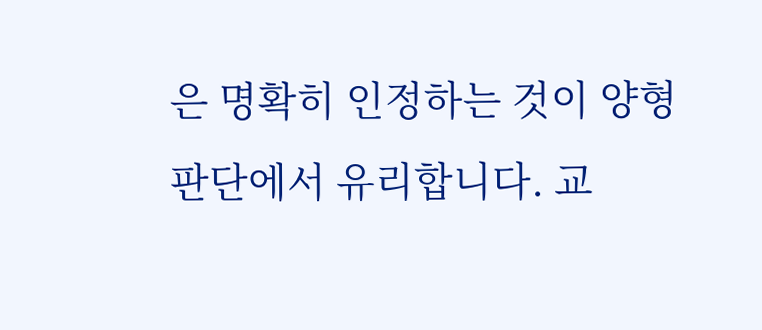은 명확히 인정하는 것이 양형 판단에서 유리합니다. 교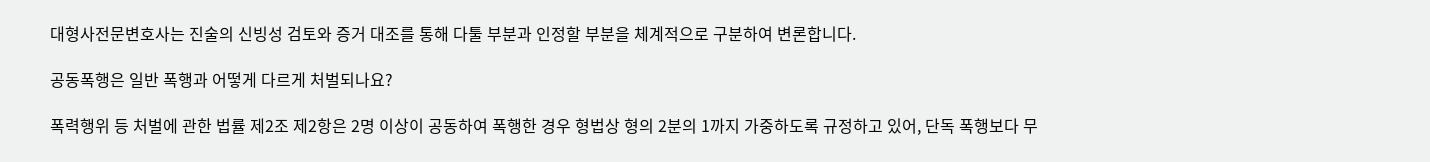대형사전문변호사는 진술의 신빙성 검토와 증거 대조를 통해 다툴 부분과 인정할 부분을 체계적으로 구분하여 변론합니다.

공동폭행은 일반 폭행과 어떻게 다르게 처벌되나요?

폭력행위 등 처벌에 관한 법률 제2조 제2항은 2명 이상이 공동하여 폭행한 경우 형법상 형의 2분의 1까지 가중하도록 규정하고 있어, 단독 폭행보다 무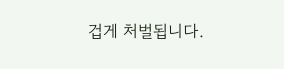겁게 처벌됩니다.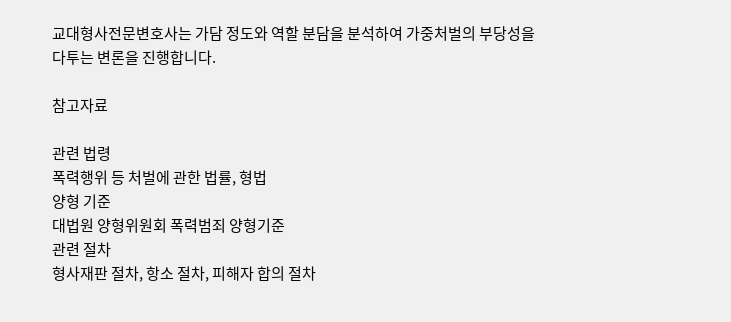교대형사전문변호사는 가담 정도와 역할 분담을 분석하여 가중처벌의 부당성을 다투는 변론을 진행합니다.

참고자료

관련 법령
폭력행위 등 처벌에 관한 법률, 형법
양형 기준
대법원 양형위원회 폭력범죄 양형기준
관련 절차
형사재판 절차, 항소 절차, 피해자 합의 절차